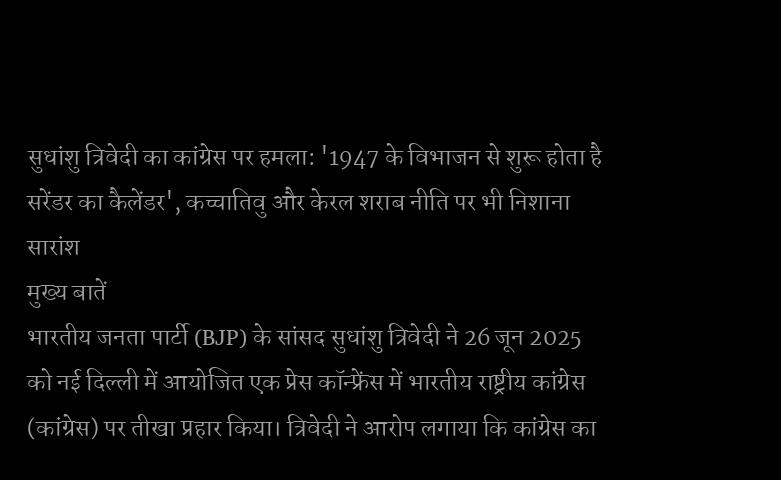सुधांशु त्रिवेदी का कांग्रेस पर हमला: '1947 के विभाजन से शुरू होता है सरेंडर का कैलेंडर', कच्चातिवु और केरल शराब नीति पर भी निशाना
सारांश
मुख्य बातें
भारतीय जनता पार्टी (BJP) के सांसद सुधांशु त्रिवेदी ने 26 जून 2025 को नई दिल्ली में आयोजित एक प्रेस कॉन्फ्रेंस में भारतीय राष्ट्रीय कांग्रेस (कांग्रेस) पर तीखा प्रहार किया। त्रिवेदी ने आरोप लगाया कि कांग्रेस का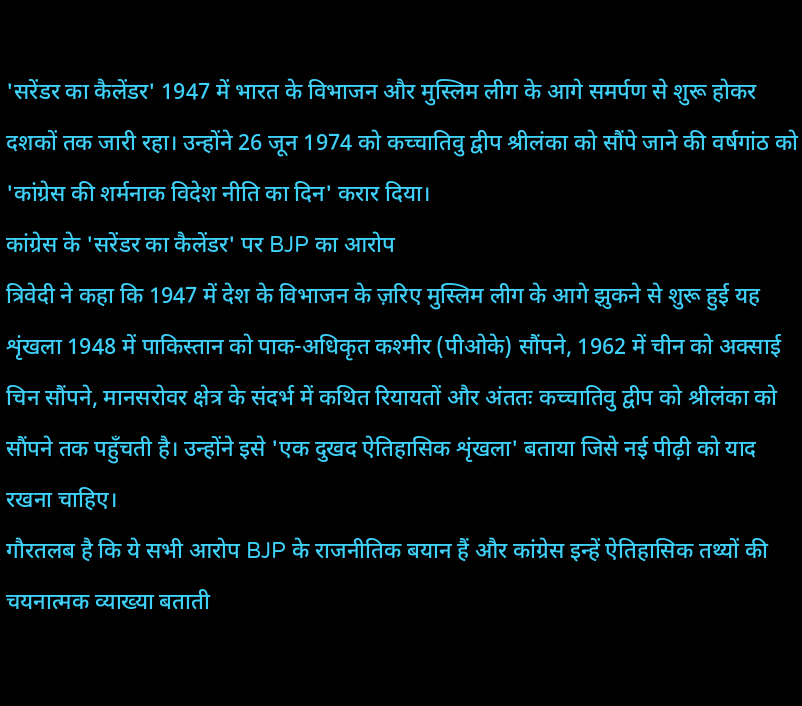'सरेंडर का कैलेंडर' 1947 में भारत के विभाजन और मुस्लिम लीग के आगे समर्पण से शुरू होकर दशकों तक जारी रहा। उन्होंने 26 जून 1974 को कच्चातिवु द्वीप श्रीलंका को सौंपे जाने की वर्षगांठ को 'कांग्रेस की शर्मनाक विदेश नीति का दिन' करार दिया।
कांग्रेस के 'सरेंडर का कैलेंडर' पर BJP का आरोप
त्रिवेदी ने कहा कि 1947 में देश के विभाजन के ज़रिए मुस्लिम लीग के आगे झुकने से शुरू हुई यह शृंखला 1948 में पाकिस्तान को पाक-अधिकृत कश्मीर (पीओके) सौंपने, 1962 में चीन को अक्साई चिन सौंपने, मानसरोवर क्षेत्र के संदर्भ में कथित रियायतों और अंततः कच्चातिवु द्वीप को श्रीलंका को सौंपने तक पहुँचती है। उन्होंने इसे 'एक दुखद ऐतिहासिक शृंखला' बताया जिसे नई पीढ़ी को याद रखना चाहिए।
गौरतलब है कि ये सभी आरोप BJP के राजनीतिक बयान हैं और कांग्रेस इन्हें ऐतिहासिक तथ्यों की चयनात्मक व्याख्या बताती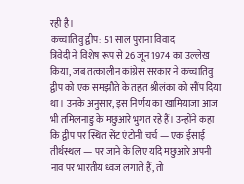रही है।
कच्चातिवु द्वीप: 51 साल पुराना विवाद
त्रिवेदी ने विशेष रूप से 26 जून 1974 का उल्लेख किया, जब तत्कालीन कांग्रेस सरकार ने कच्चातिवु द्वीप को एक समझौते के तहत श्रीलंका को सौंप दिया था। उनके अनुसार, इस निर्णय का खामियाजा आज भी तमिलनाडु के मछुआरे भुगत रहे हैं। उन्होंने कहा कि द्वीप पर स्थित सेंट एंटोनी चर्च — एक ईसाई तीर्थस्थल — पर जाने के लिए यदि मछुआरे अपनी नाव पर भारतीय ध्वज लगाते हैं, तो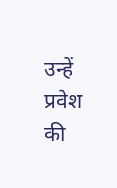उन्हें प्रवेश की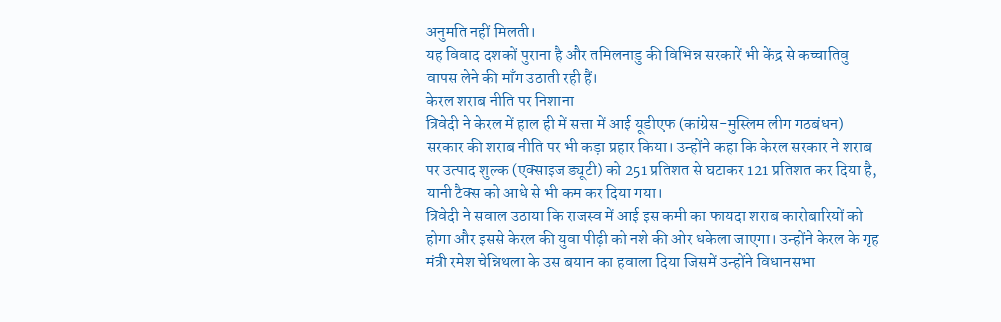अनुमति नहीं मिलती।
यह विवाद दशकों पुराना है और तमिलनाडु की विभिन्न सरकारें भी केंद्र से कच्चातिवु वापस लेने की माँग उठाती रही हैं।
केरल शराब नीति पर निशाना
त्रिवेदी ने केरल में हाल ही में सत्ता में आई यूडीएफ (कांग्रेस-मुस्लिम लीग गठबंधन) सरकार की शराब नीति पर भी कड़ा प्रहार किया। उन्होंने कहा कि केरल सरकार ने शराब पर उत्पाद शुल्क (एक्साइज ड्यूटी) को 251 प्रतिशत से घटाकर 121 प्रतिशत कर दिया है, यानी टैक्स को आधे से भी कम कर दिया गया।
त्रिवेदी ने सवाल उठाया कि राजस्व में आई इस कमी का फायदा शराब कारोबारियों को होगा और इससे केरल की युवा पीढ़ी को नशे की ओर धकेला जाएगा। उन्होंने केरल के गृह मंत्री रमेश चेन्निथला के उस बयान का हवाला दिया जिसमें उन्होंने विधानसभा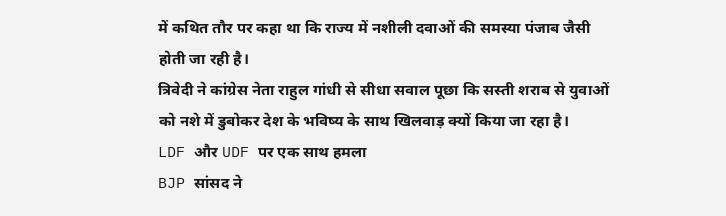में कथित तौर पर कहा था कि राज्य में नशीली दवाओं की समस्या पंजाब जैसी होती जा रही है।
त्रिवेदी ने कांग्रेस नेता राहुल गांधी से सीधा सवाल पूछा कि सस्ती शराब से युवाओं को नशे में डुबोकर देश के भविष्य के साथ खिलवाड़ क्यों किया जा रहा है।
LDF और UDF पर एक साथ हमला
BJP सांसद ने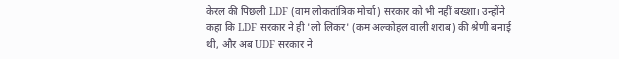केरल की पिछली LDF (वाम लोकतांत्रिक मोर्चा) सरकार को भी नहीं बख्शा। उन्होंने कहा कि LDF सरकार ने ही 'लो लिकर' (कम अल्कोहल वाली शराब) की श्रेणी बनाई थी, और अब UDF सरकार ने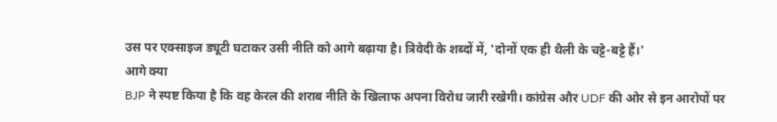उस पर एक्साइज ड्यूटी घटाकर उसी नीति को आगे बढ़ाया है। त्रिवेदी के शब्दों में, 'दोनों एक ही थैली के चट्टे-बट्टे हैं।'
आगे क्या
BJP ने स्पष्ट किया है कि वह केरल की शराब नीति के खिलाफ अपना विरोध जारी रखेगी। कांग्रेस और UDF की ओर से इन आरोपों पर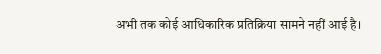अभी तक कोई आधिकारिक प्रतिक्रिया सामने नहीं आई है।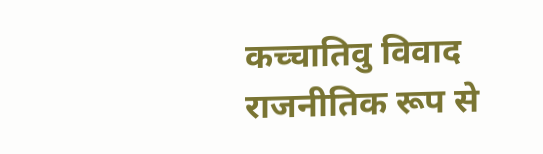कच्चातिवु विवाद राजनीतिक रूप से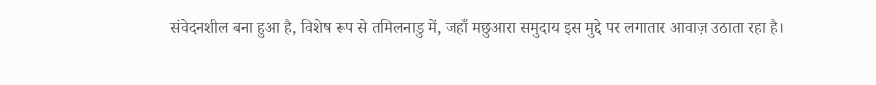संवेदनशील बना हुआ है, विशेष रूप से तमिलनाडु में, जहाँ मछुआरा समुदाय इस मुद्दे पर लगातार आवाज़ उठाता रहा है।